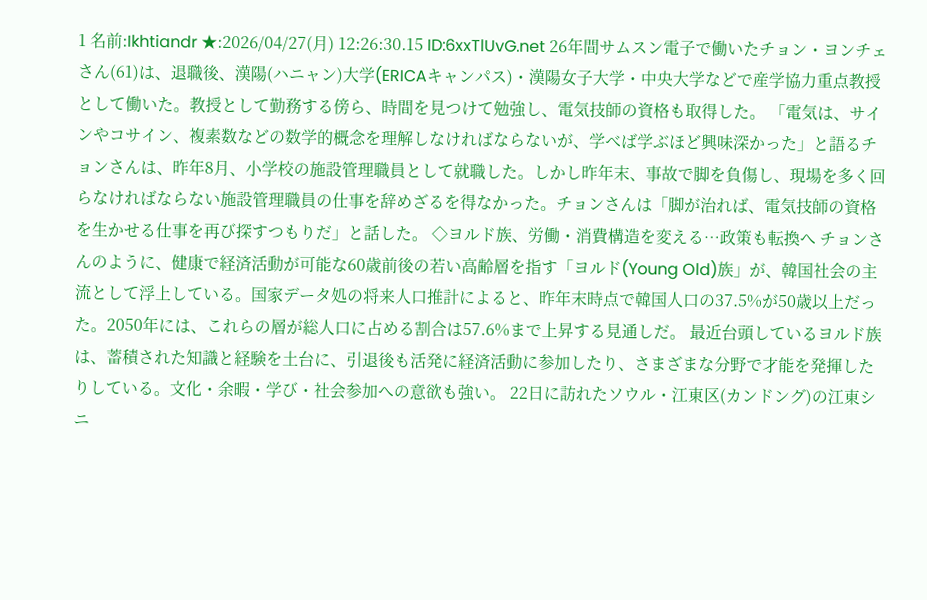1 名前:Ikhtiandr ★:2026/04/27(月) 12:26:30.15 ID:6xxTlUvG.net 26年間サムスン電子で働いたチョン・ヨンチェさん(61)は、退職後、漢陽(ハニャン)大学(ERICAキャンパス)・漢陽女子大学・中央大学などで産学協力重点教授として働いた。教授として勤務する傍ら、時間を見つけて勉強し、電気技師の資格も取得した。 「電気は、サインやコサイン、複素数などの数学的概念を理解しなければならないが、学べば学ぶほど興味深かった」と語るチョンさんは、昨年8月、小学校の施設管理職員として就職した。しかし昨年末、事故で脚を負傷し、現場を多く回らなければならない施設管理職員の仕事を辞めざるを得なかった。チョンさんは「脚が治れば、電気技師の資格を生かせる仕事を再び探すつもりだ」と話した。 ◇ヨルド族、労働・消費構造を変える…政策も転換へ チョンさんのように、健康で経済活動が可能な60歳前後の若い高齢層を指す「ヨルド(Young Old)族」が、韓国社会の主流として浮上している。国家データ処の将来人口推計によると、昨年末時点で韓国人口の37.5%が50歳以上だった。2050年には、これらの層が総人口に占める割合は57.6%まで上昇する見通しだ。 最近台頭しているヨルド族は、蓄積された知識と経験を土台に、引退後も活発に経済活動に参加したり、さまざまな分野で才能を発揮したりしている。文化・余暇・学び・社会参加への意欲も強い。 22日に訪れたソウル・江東区(カンドング)の江東シニ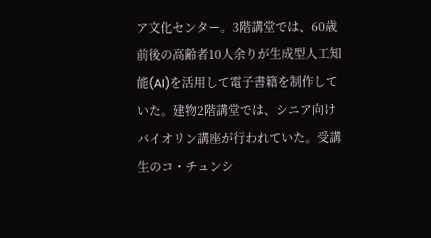ア文化センター。3階講堂では、60歳前後の高齢者10人余りが生成型人工知能(AI)を活用して電子書籍を制作していた。建物2階講堂では、シニア向けバイオリン講座が行われていた。受講生のコ・チュンシ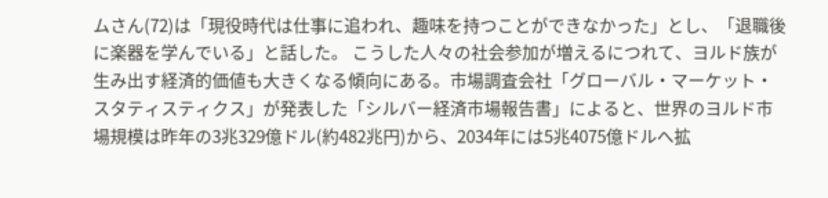ムさん(72)は「現役時代は仕事に追われ、趣味を持つことができなかった」とし、「退職後に楽器を学んでいる」と話した。 こうした人々の社会参加が増えるにつれて、ヨルド族が生み出す経済的価値も大きくなる傾向にある。市場調査会社「グローバル・マーケット・スタティスティクス」が発表した「シルバー経済市場報告書」によると、世界のヨルド市場規模は昨年の3兆329億ドル(約482兆円)から、2034年には5兆4075億ドルへ拡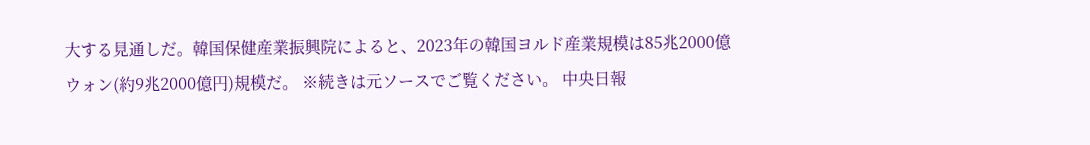大する見通しだ。韓国保健産業振興院によると、2023年の韓国ヨルド産業規模は85兆2000億ウォン(約9兆2000億円)規模だ。 ※続きは元ソースでご覧ください。 中央日報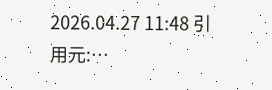2026.04.27 11:48 引用元:…